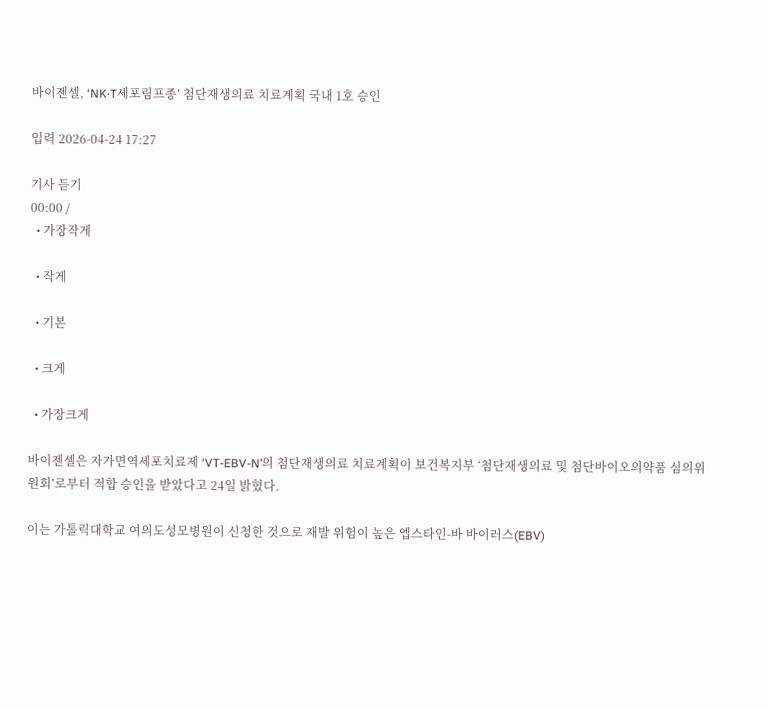바이젠셀, ‘NK·T세포림프종’ 첨단재생의료 치료계획 국내 1호 승인

입력 2026-04-24 17:27

기사 듣기
00:00 /
  • 가장작게

  • 작게

  • 기본

  • 크게

  • 가장크게

바이젠셀은 자가면역세포치료제 ‘VT-EBV-N’의 첨단재생의료 치료계획이 보건복지부 ‘첨단재생의료 및 첨단바이오의약품 심의위원회’로부터 적합 승인을 받았다고 24일 밝혔다.

이는 가톨릭대학교 여의도성모병원이 신청한 것으로 재발 위험이 높은 엡스타인-바 바이러스(EBV)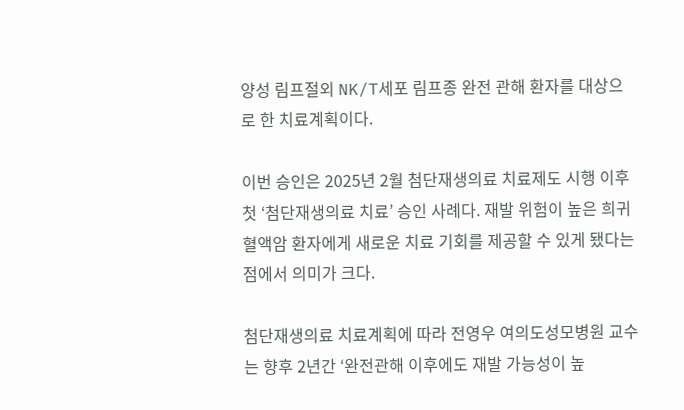양성 림프절외 NK/T세포 림프종 완전 관해 환자를 대상으로 한 치료계획이다.

이번 승인은 2025년 2월 첨단재생의료 치료제도 시행 이후 첫 ‘첨단재생의료 치료’ 승인 사례다. 재발 위험이 높은 희귀 혈액암 환자에게 새로운 치료 기회를 제공할 수 있게 됐다는 점에서 의미가 크다.

첨단재생의료 치료계획에 따라 전영우 여의도성모병원 교수는 향후 2년간 ‘완전관해 이후에도 재발 가능성이 높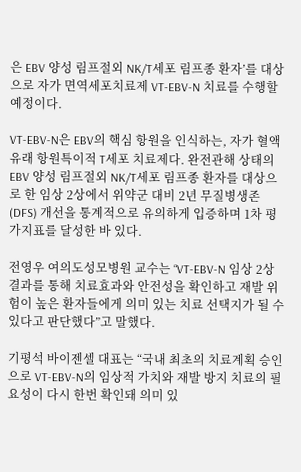은 EBV 양성 림프절외 NK/T세포 림프종 환자’를 대상으로 자가 면역세포치료제 VT-EBV-N 치료를 수행할 예정이다.

VT-EBV-N은 EBV의 핵심 항원을 인식하는, 자가 혈액 유래 항원특이적 T세포 치료제다. 완전관해 상태의 EBV 양성 림프절외 NK/T세포 림프종 환자를 대상으로 한 임상 2상에서 위약군 대비 2년 무질병생존(DFS) 개선을 통계적으로 유의하게 입증하며 1차 평가지표를 달성한 바 있다.

전영우 여의도성모병원 교수는 “VT-EBV-N 임상 2상 결과를 통해 치료효과와 안전성을 확인하고 재발 위험이 높은 환자들에게 의미 있는 치료 선택지가 될 수 있다고 판단했다”고 말했다.

기평석 바이젠셀 대표는 “국내 최초의 치료계획 승인으로 VT-EBV-N의 임상적 가치와 재발 방지 치료의 필요성이 다시 한번 확인돼 의미 있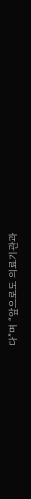다”며 “앞으로도 의료기관과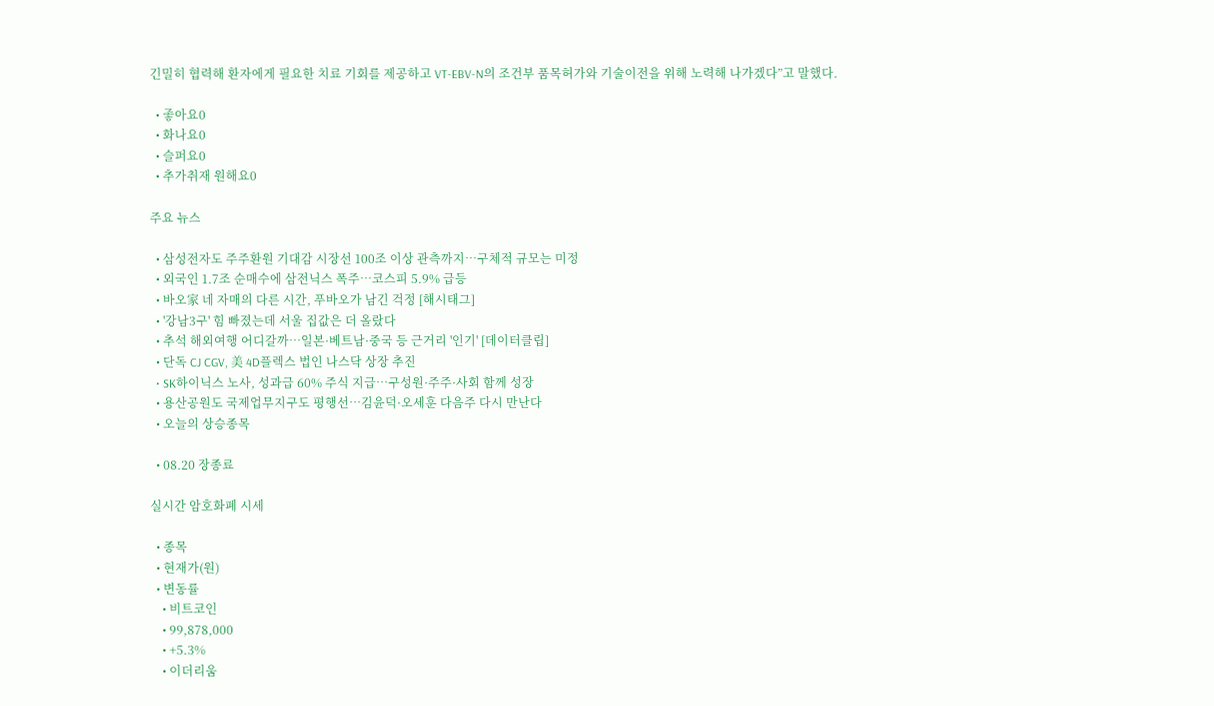긴밀히 협력해 환자에게 필요한 치료 기회를 제공하고 VT-EBV-N의 조건부 품목허가와 기술이전을 위해 노력해 나가겠다”고 말했다.

  • 좋아요0
  • 화나요0
  • 슬퍼요0
  • 추가취재 원해요0

주요 뉴스

  • 삼성전자도 주주환원 기대감 시장선 100조 이상 관측까지…구체적 규모는 미정
  • 외국인 1.7조 순매수에 삼전닉스 폭주…코스피 5.9% 급등
  • 바오家 네 자매의 다른 시간, 푸바오가 남긴 걱정 [해시태그]
  • '강남3구' 힘 빠졌는데 서울 집값은 더 올랐다
  • 추석 해외여행 어디갈까…일본·베트남·중국 등 근거리 '인기' [데이터클립]
  • 단독 CJ CGV, 美 4D플렉스 법인 나스닥 상장 추진
  • SK하이닉스 노사, 성과급 60% 주식 지급…구성원·주주·사회 함께 성장
  • 용산공원도 국제업무지구도 평행선…김윤덕·오세훈 다음주 다시 만난다
  • 오늘의 상승종목

  • 08.20 장종료

실시간 암호화폐 시세

  • 종목
  • 현재가(원)
  • 변동률
    • 비트코인
    • 99,878,000
    • +5.3%
    • 이더리움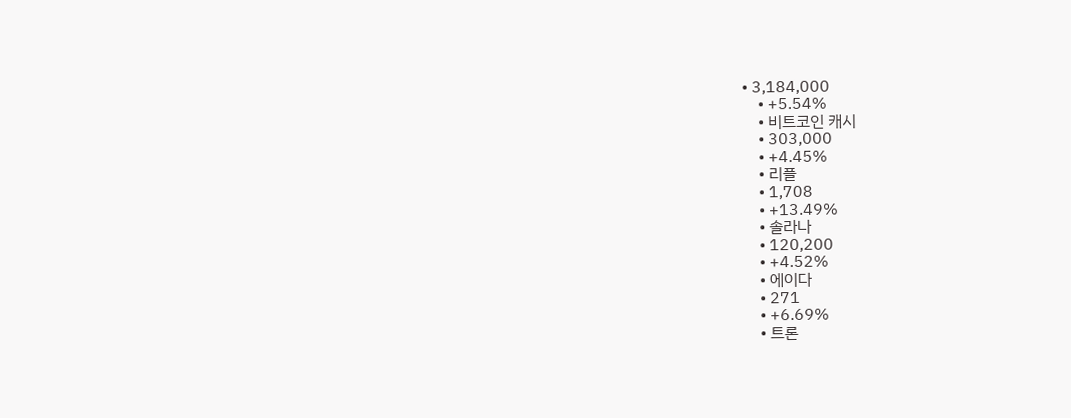• 3,184,000
    • +5.54%
    • 비트코인 캐시
    • 303,000
    • +4.45%
    • 리플
    • 1,708
    • +13.49%
    • 솔라나
    • 120,200
    • +4.52%
    • 에이다
    • 271
    • +6.69%
    • 트론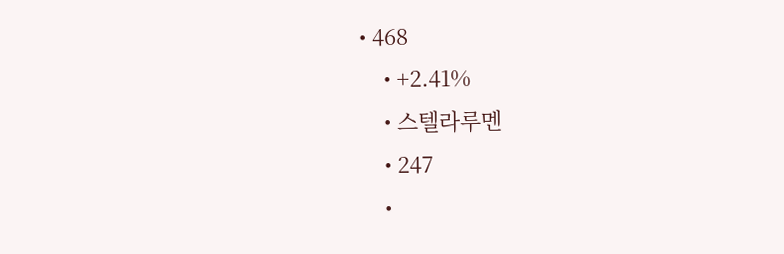• 468
    • +2.41%
    • 스텔라루멘
    • 247
    •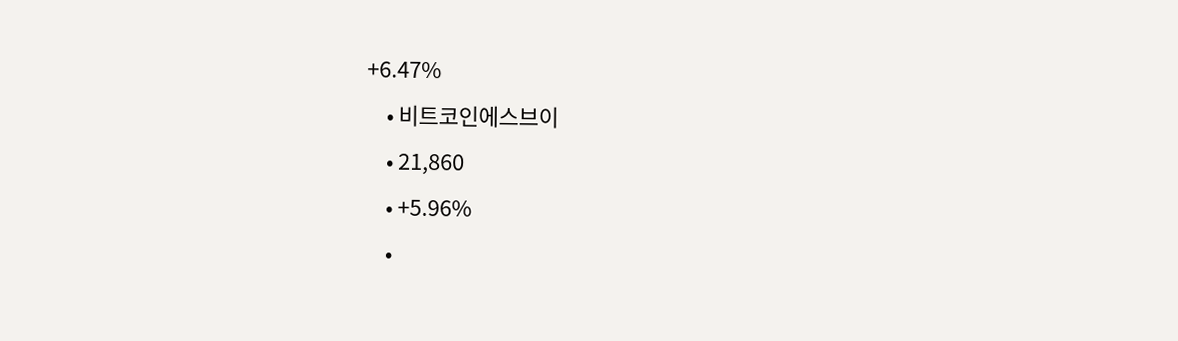+6.47%
    • 비트코인에스브이
    • 21,860
    • +5.96%
    •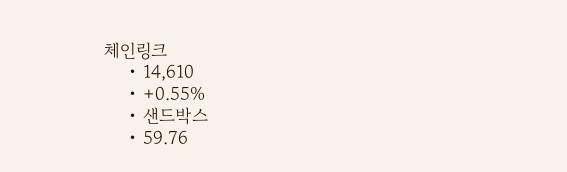체인링크
    • 14,610
    • +0.55%
    • 샌드박스
    • 59.76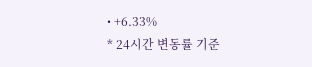• +6.33%
* 24시간 변동률 기준